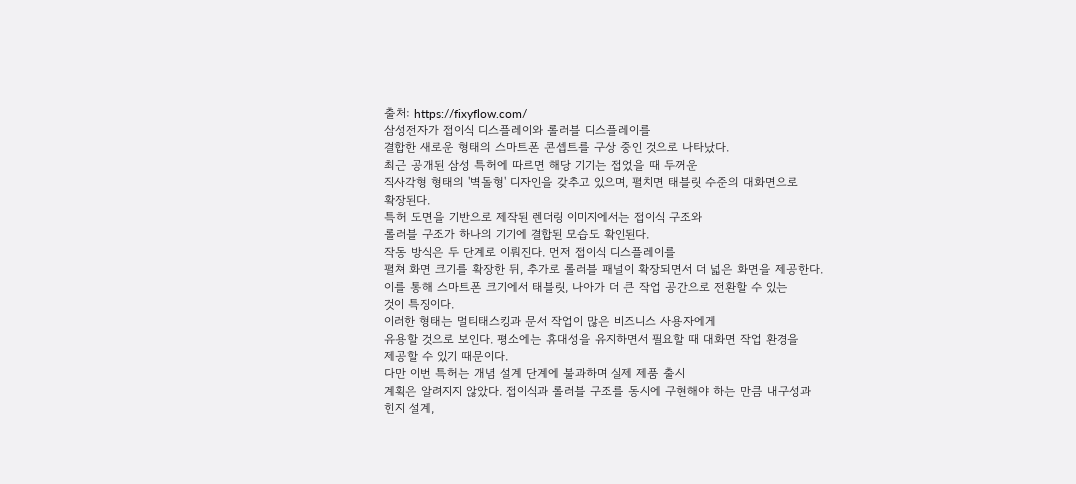출처: https://fixyflow.com/
삼성전자가 접이식 디스플레이와 롤러블 디스플레이를
결합한 새로운 형태의 스마트폰 콘셉트를 구상 중인 것으로 나타났다.
최근 공개된 삼성 특허에 따르면 해당 기기는 접었을 때 두꺼운
직사각형 형태의 '벽돌형' 디자인을 갖추고 있으며, 펼치면 태블릿 수준의 대화면으로
확장된다.
특허 도면을 기반으로 제작된 렌더링 이미지에서는 접이식 구조와
롤러블 구조가 하나의 기기에 결합된 모습도 확인된다.
작동 방식은 두 단계로 이뤄진다. 먼저 접이식 디스플레이를
펼쳐 화면 크기를 확장한 뒤, 추가로 롤러블 패널이 확장되면서 더 넓은 화면을 제공한다.
이를 통해 스마트폰 크기에서 태블릿, 나아가 더 큰 작업 공간으로 전환할 수 있는
것이 특징이다.
이러한 형태는 멀티태스킹과 문서 작업이 많은 비즈니스 사용자에게
유용할 것으로 보인다. 평소에는 휴대성을 유지하면서 필요할 때 대화면 작업 환경을
제공할 수 있기 때문이다.
다만 이번 특허는 개념 설계 단계에 불과하며 실제 제품 출시
계획은 알려지지 않았다. 접이식과 롤러블 구조를 동시에 구현해야 하는 만큼 내구성과
힌지 설계,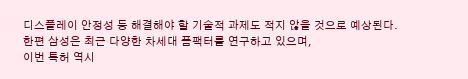디스플레이 안정성 등 해결해야 할 기술적 과제도 적지 않을 것으로 예상된다.
한편 삼성은 최근 다양한 차세대 폼팩터를 연구하고 있으며,
이번 특허 역시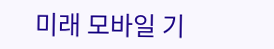미래 모바일 기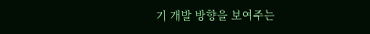기 개발 방향을 보여주는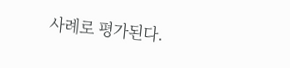사례로 평가된다.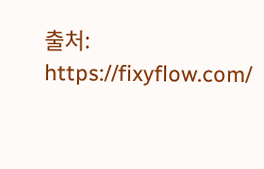출처: https://fixyflow.com/